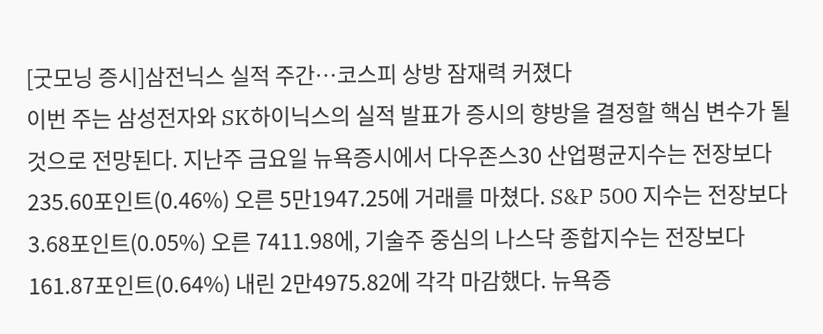[굿모닝 증시]삼전닉스 실적 주간…코스피 상방 잠재력 커졌다
이번 주는 삼성전자와 SK하이닉스의 실적 발표가 증시의 향방을 결정할 핵심 변수가 될 것으로 전망된다. 지난주 금요일 뉴욕증시에서 다우존스30 산업평균지수는 전장보다 235.60포인트(0.46%) 오른 5만1947.25에 거래를 마쳤다. S&P 500 지수는 전장보다 3.68포인트(0.05%) 오른 7411.98에, 기술주 중심의 나스닥 종합지수는 전장보다 161.87포인트(0.64%) 내린 2만4975.82에 각각 마감했다. 뉴욕증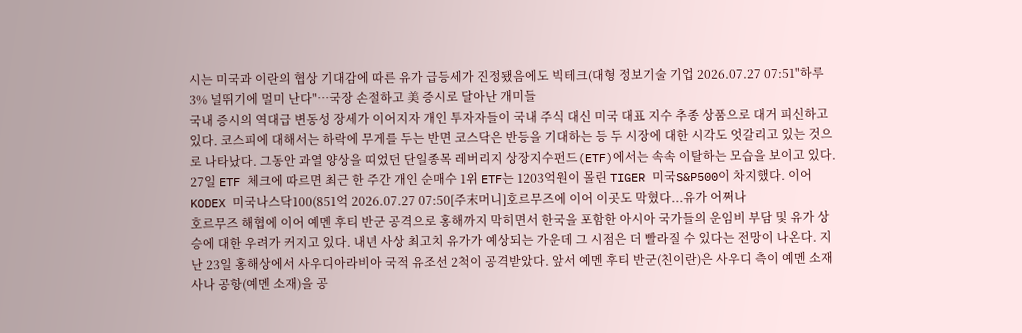시는 미국과 이란의 협상 기대감에 따른 유가 급등세가 진정됐음에도 빅테크(대형 정보기술 기업 2026.07.27 07:51"하루 3% 널뛰기에 멀미 난다"…국장 손절하고 美 증시로 달아난 개미들
국내 증시의 역대급 변동성 장세가 이어지자 개인 투자자들이 국내 주식 대신 미국 대표 지수 추종 상품으로 대거 피신하고 있다. 코스피에 대해서는 하락에 무게를 두는 반면 코스닥은 반등을 기대하는 등 두 시장에 대한 시각도 엇갈리고 있는 것으로 나타났다. 그동안 과열 양상을 띠었던 단일종목 레버리지 상장지수펀드(ETF)에서는 속속 이탈하는 모습을 보이고 있다. 27일 ETF 체크에 따르면 최근 한 주간 개인 순매수 1위 ETF는 1203억원이 몰린 TIGER 미국S&P500이 차지했다. 이어 KODEX 미국나스닥100(851억 2026.07.27 07:50[주末머니]호르무즈에 이어 이곳도 막혔다...유가 어쩌나
호르무즈 해협에 이어 예멘 후티 반군 공격으로 홍해까지 막히면서 한국을 포함한 아시아 국가들의 운임비 부담 및 유가 상승에 대한 우려가 커지고 있다. 내년 사상 최고치 유가가 예상되는 가운데 그 시점은 더 빨라질 수 있다는 전망이 나온다. 지난 23일 홍해상에서 사우디아라비아 국적 유조선 2척이 공격받았다. 앞서 예멘 후티 반군(친이란)은 사우디 측이 예멘 소재 사나 공항(예멘 소재)을 공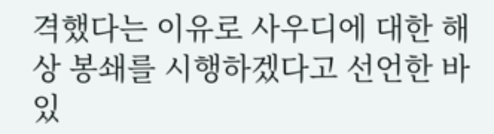격했다는 이유로 사우디에 대한 해상 봉쇄를 시행하겠다고 선언한 바 있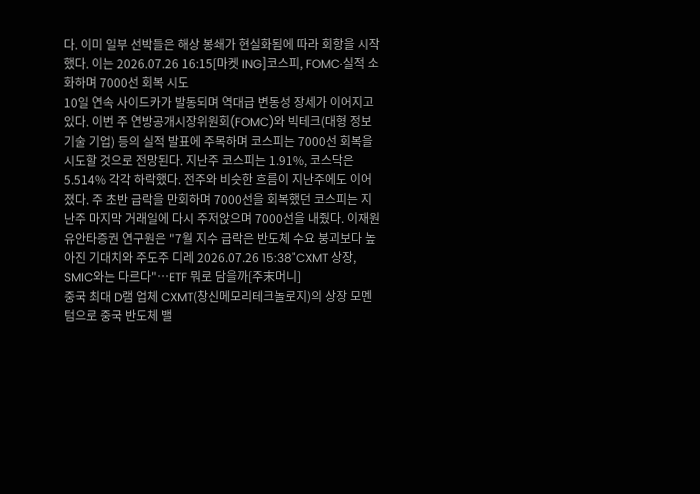다. 이미 일부 선박들은 해상 봉쇄가 현실화됨에 따라 회항을 시작했다. 이는 2026.07.26 16:15[마켓 ING]코스피, FOMC·실적 소화하며 7000선 회복 시도
10일 연속 사이드카가 발동되며 역대급 변동성 장세가 이어지고 있다. 이번 주 연방공개시장위원회(FOMC)와 빅테크(대형 정보기술 기업) 등의 실적 발표에 주목하며 코스피는 7000선 회복을 시도할 것으로 전망된다. 지난주 코스피는 1.91%, 코스닥은 5.514% 각각 하락했다. 전주와 비슷한 흐름이 지난주에도 이어졌다. 주 초반 급락을 만회하며 7000선을 회복했던 코스피는 지난주 마지막 거래일에 다시 주저앉으며 7000선을 내줬다. 이재원 유안타증권 연구원은 "7월 지수 급락은 반도체 수요 붕괴보다 높아진 기대치와 주도주 디레 2026.07.26 15:38"CXMT 상장, SMIC와는 다르다"…ETF 뭐로 담을까[주末머니]
중국 최대 D램 업체 CXMT(창신메모리테크놀로지)의 상장 모멘텀으로 중국 반도체 밸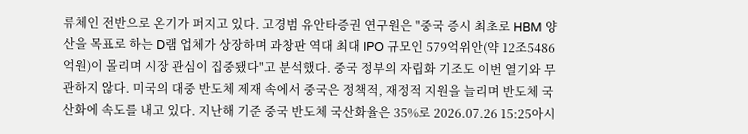류체인 전반으로 온기가 퍼지고 있다. 고경범 유안타증권 연구원은 "중국 증시 최초로 HBM 양산을 목표로 하는 D램 업체가 상장하며 과창판 역대 최대 IPO 규모인 579억위안(약 12조5486억원)이 몰리며 시장 관심이 집중됐다"고 분석했다. 중국 정부의 자립화 기조도 이번 열기와 무관하지 않다. 미국의 대중 반도체 제재 속에서 중국은 정책적, 재정적 지원을 늘리며 반도체 국산화에 속도를 내고 있다. 지난해 기준 중국 반도체 국산화율은 35%로 2026.07.26 15:25아시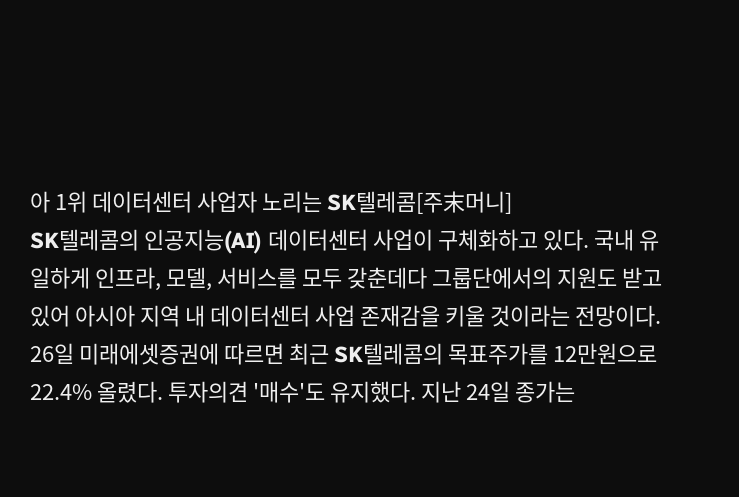아 1위 데이터센터 사업자 노리는 SK텔레콤[주末머니]
SK텔레콤의 인공지능(AI) 데이터센터 사업이 구체화하고 있다. 국내 유일하게 인프라, 모델, 서비스를 모두 갖춘데다 그룹단에서의 지원도 받고 있어 아시아 지역 내 데이터센터 사업 존재감을 키울 것이라는 전망이다. 26일 미래에셋증권에 따르면 최근 SK텔레콤의 목표주가를 12만원으로 22.4% 올렸다. 투자의견 '매수'도 유지했다. 지난 24일 종가는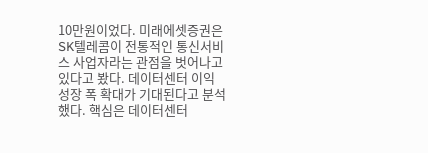10만원이었다. 미래에셋증권은 SK텔레콤이 전통적인 통신서비스 사업자라는 관점을 벗어나고 있다고 봤다. 데이터센터 이익 성장 폭 확대가 기대된다고 분석했다. 핵심은 데이터센터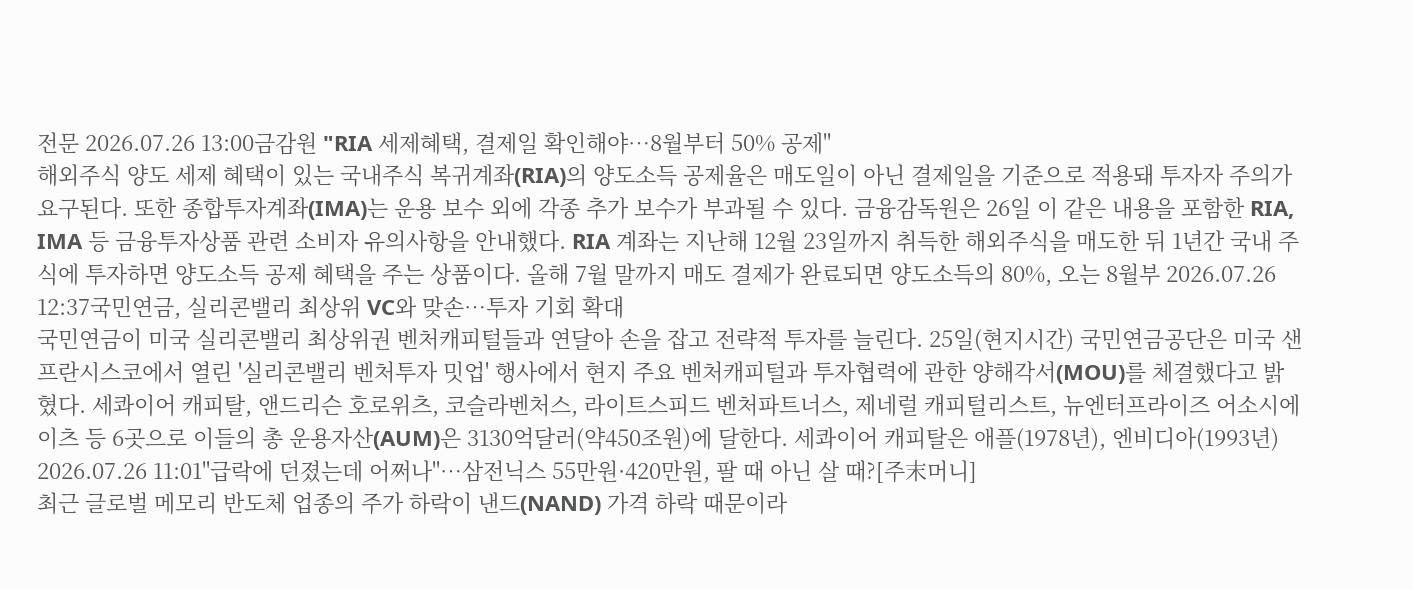전문 2026.07.26 13:00금감원 "RIA 세제혜택, 결제일 확인해야…8월부터 50% 공제"
해외주식 양도 세제 혜택이 있는 국내주식 복귀계좌(RIA)의 양도소득 공제율은 매도일이 아닌 결제일을 기준으로 적용돼 투자자 주의가 요구된다. 또한 종합투자계좌(IMA)는 운용 보수 외에 각종 추가 보수가 부과될 수 있다. 금융감독원은 26일 이 같은 내용을 포함한 RIA, IMA 등 금융투자상품 관련 소비자 유의사항을 안내했다. RIA 계좌는 지난해 12월 23일까지 취득한 해외주식을 매도한 뒤 1년간 국내 주식에 투자하면 양도소득 공제 혜택을 주는 상품이다. 올해 7월 말까지 매도 결제가 완료되면 양도소득의 80%, 오는 8월부 2026.07.26 12:37국민연금, 실리콘밸리 최상위 VC와 맞손…투자 기회 확대
국민연금이 미국 실리콘밸리 최상위권 벤처캐피털들과 연달아 손을 잡고 전략적 투자를 늘린다. 25일(현지시간) 국민연금공단은 미국 샌프란시스코에서 열린 '실리콘밸리 벤처투자 밋업' 행사에서 현지 주요 벤처캐피털과 투자협력에 관한 양해각서(MOU)를 체결했다고 밝혔다. 세콰이어 캐피탈, 앤드리슨 호로위츠, 코슬라벤처스, 라이트스피드 벤처파트너스, 제네럴 캐피털리스트, 뉴엔터프라이즈 어소시에이츠 등 6곳으로 이들의 총 운용자산(AUM)은 3130억달러(약450조원)에 달한다. 세콰이어 캐피탈은 애플(1978년), 엔비디아(1993년) 2026.07.26 11:01"급락에 던졌는데 어쩌나"…삼전닉스 55만원·420만원, 팔 때 아닌 살 때?[주末머니]
최근 글로벌 메모리 반도체 업종의 주가 하락이 낸드(NAND) 가격 하락 때문이라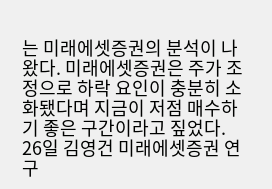는 미래에셋증권의 분석이 나왔다. 미래에셋증권은 주가 조정으로 하락 요인이 충분히 소화됐다며 지금이 저점 매수하기 좋은 구간이라고 짚었다. 26일 김영건 미래에셋증권 연구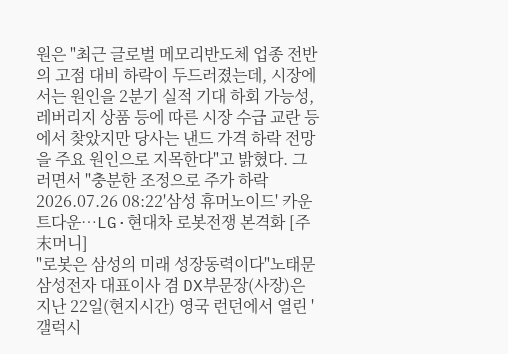원은 "최근 글로벌 메모리반도체 업종 전반의 고점 대비 하락이 두드러졌는데, 시장에서는 원인을 2분기 실적 기대 하회 가능성, 레버리지 상품 등에 따른 시장 수급 교란 등에서 찾았지만 당사는 낸드 가격 하락 전망을 주요 원인으로 지목한다"고 밝혔다. 그러면서 "충분한 조정으로 주가 하락 2026.07.26 08:22'삼성 휴머노이드' 카운트다운…LG·현대차 로봇전쟁 본격화 [주末머니]
"로봇은 삼성의 미래 성장동력이다"노태문 삼성전자 대표이사 겸 DX부문장(사장)은 지난 22일(현지시간) 영국 런던에서 열린 '갤럭시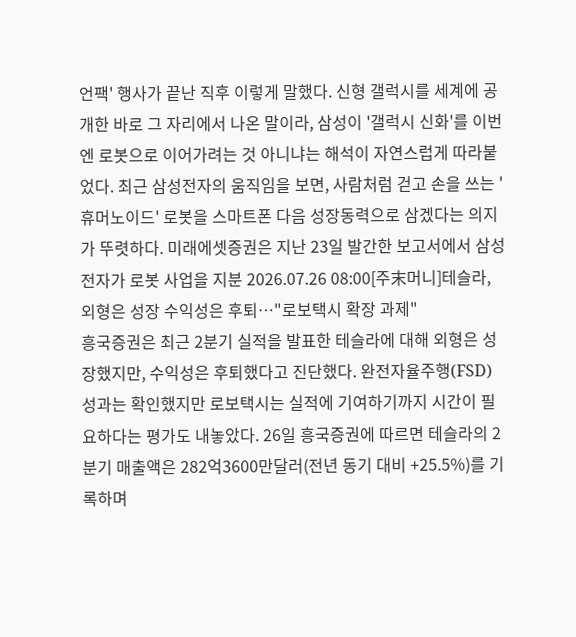언팩' 행사가 끝난 직후 이렇게 말했다. 신형 갤럭시를 세계에 공개한 바로 그 자리에서 나온 말이라, 삼성이 '갤럭시 신화'를 이번엔 로봇으로 이어가려는 것 아니냐는 해석이 자연스럽게 따라붙었다. 최근 삼성전자의 움직임을 보면, 사람처럼 걷고 손을 쓰는 '휴머노이드' 로봇을 스마트폰 다음 성장동력으로 삼겠다는 의지가 뚜렷하다. 미래에셋증권은 지난 23일 발간한 보고서에서 삼성전자가 로봇 사업을 지분 2026.07.26 08:00[주末머니]테슬라, 외형은 성장 수익성은 후퇴…"로보택시 확장 과제"
흥국증권은 최근 2분기 실적을 발표한 테슬라에 대해 외형은 성장했지만, 수익성은 후퇴했다고 진단했다. 완전자율주행(FSD) 성과는 확인했지만 로보택시는 실적에 기여하기까지 시간이 필요하다는 평가도 내놓았다. 26일 흥국증권에 따르면 테슬라의 2분기 매출액은 282억3600만달러(전년 동기 대비 +25.5%)를 기록하며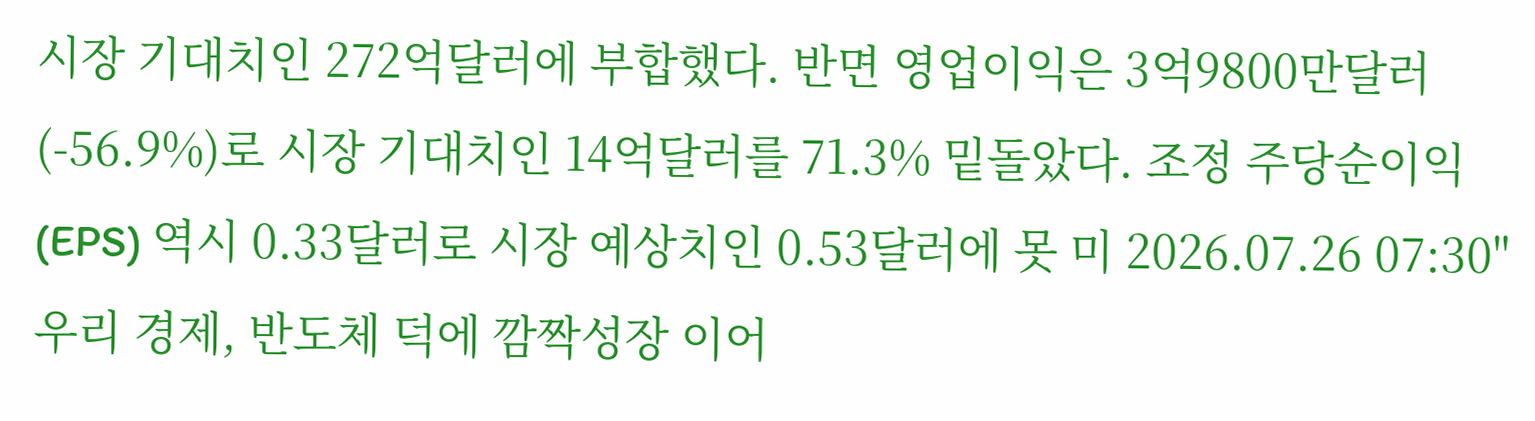시장 기대치인 272억달러에 부합했다. 반면 영업이익은 3억9800만달러(-56.9%)로 시장 기대치인 14억달러를 71.3% 밑돌았다. 조정 주당순이익(EPS) 역시 0.33달러로 시장 예상치인 0.53달러에 못 미 2026.07.26 07:30"우리 경제, 반도체 덕에 깜짝성장 이어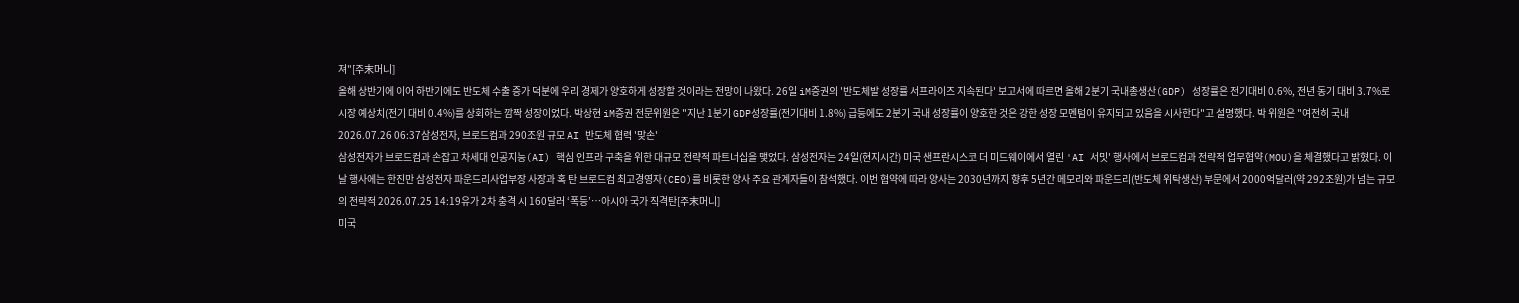져"[주末머니]
올해 상반기에 이어 하반기에도 반도체 수출 증가 덕분에 우리 경제가 양호하게 성장할 것이라는 전망이 나왔다. 26일 iM증권의 '반도체발 성장률 서프라이즈 지속된다' 보고서에 따르면 올해 2분기 국내총생산(GDP) 성장률은 전기대비 0.6%, 전년 동기 대비 3.7%로 시장 예상치(전기 대비 0.4%)를 상회하는 깜짝 성장이었다. 박상현 iM증권 전문위원은 "지난 1분기 GDP성장률(전기대비 1.8%) 급등에도 2분기 국내 성장률이 양호한 것은 강한 성장 모멘텀이 유지되고 있음을 시사한다"고 설명했다. 박 위원은 "여전히 국내 2026.07.26 06:37삼성전자, 브로드컴과 290조원 규모 AI 반도체 협력 '맞손'
삼성전자가 브로드컴과 손잡고 차세대 인공지능(AI) 핵심 인프라 구축을 위한 대규모 전략적 파트너십을 맺었다. 삼성전자는 24일(현지시간) 미국 샌프란시스코 더 미드웨이에서 열린 'AI 서밋' 행사에서 브로드컴과 전략적 업무협약(MOU)을 체결했다고 밝혔다. 이날 행사에는 한진만 삼성전자 파운드리사업부장 사장과 혹 탄 브로드컴 최고경영자(CEO)를 비롯한 양사 주요 관계자들이 참석했다. 이번 협약에 따라 양사는 2030년까지 향후 5년간 메모리와 파운드리(반도체 위탁생산) 부문에서 2000억달러(약 292조원)가 넘는 규모의 전략적 2026.07.25 14:19유가 2차 충격 시 160달러 ‘폭등’…아시아 국가 직격탄[주末머니]
미국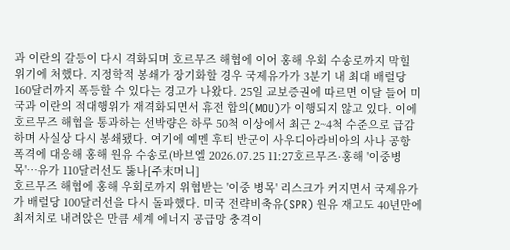과 이란의 갈등이 다시 격화되며 호르무즈 해협에 이어 홍해 우회 수송로까지 막힐 위기에 처했다. 지정학적 봉쇄가 장기화할 경우 국제유가가 3분기 내 최대 배럴당 160달러까지 폭등할 수 있다는 경고가 나왔다. 25일 교보증권에 따르면 이달 들어 미국과 이란의 적대행위가 재격화되면서 휴전 합의(MOU)가 이행되지 않고 있다. 이에 호르무즈 해협을 통과하는 선박량은 하루 50척 이상에서 최근 2~4척 수준으로 급감하며 사실상 다시 봉쇄됐다. 여기에 예멘 후티 반군이 사우디아라비아의 사나 공항 폭격에 대응해 홍해 원유 수송로(바브엘 2026.07.25 11:27호르무즈·홍해 '이중병목'…유가 110달러선도 뚫나[주末머니]
호르무즈 해협에 홍해 우회로까지 위협받는 '이중 병목' 리스크가 커지면서 국제유가가 배럴당 100달러선을 다시 돌파했다. 미국 전략비축유(SPR) 원유 재고도 40년만에 최저치로 내려앉은 만큼 세계 에너지 공급망 충격이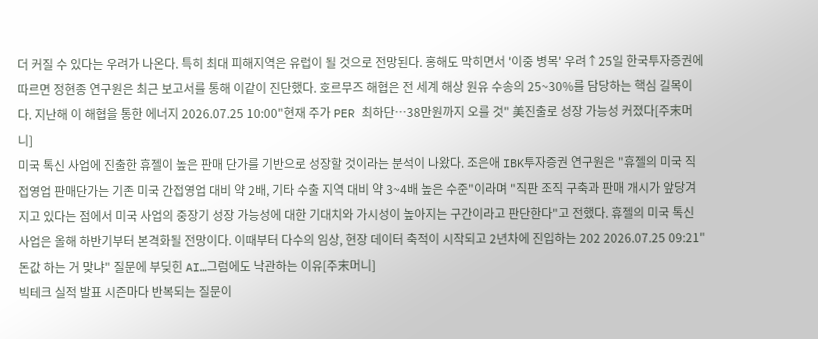더 커질 수 있다는 우려가 나온다. 특히 최대 피해지역은 유럽이 될 것으로 전망된다. 홍해도 막히면서 '이중 병목' 우려↑25일 한국투자증권에 따르면 정현종 연구원은 최근 보고서를 통해 이같이 진단했다. 호르무즈 해협은 전 세계 해상 원유 수송의 25~30%를 담당하는 핵심 길목이다. 지난해 이 해협을 통한 에너지 2026.07.25 10:00"현재 주가 PER 최하단…38만원까지 오를 것" 美진출로 성장 가능성 커졌다[주末머니]
미국 톡신 사업에 진출한 휴젤이 높은 판매 단가를 기반으로 성장할 것이라는 분석이 나왔다. 조은애 IBK투자증권 연구원은 "휴젤의 미국 직접영업 판매단가는 기존 미국 간접영업 대비 약 2배, 기타 수출 지역 대비 약 3~4배 높은 수준"이라며 "직판 조직 구축과 판매 개시가 앞당겨지고 있다는 점에서 미국 사업의 중장기 성장 가능성에 대한 기대치와 가시성이 높아지는 구간이라고 판단한다"고 전했다. 휴젤의 미국 톡신 사업은 올해 하반기부터 본격화될 전망이다. 이때부터 다수의 임상, 현장 데이터 축적이 시작되고 2년차에 진입하는 202 2026.07.25 09:21"돈값 하는 거 맞냐" 질문에 부딪힌 AI…그럼에도 낙관하는 이유[주末머니]
빅테크 실적 발표 시즌마다 반복되는 질문이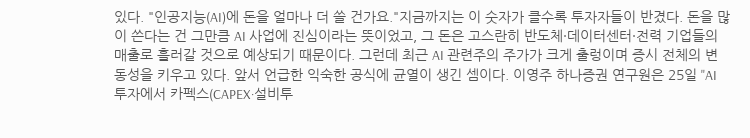있다. "인공지능(AI)에 돈을 얼마나 더 쓸 건가요."지금까지는 이 숫자가 클수록 투자자들이 반겼다. 돈을 많이 쓴다는 건 그만큼 AI 사업에 진심이라는 뜻이었고, 그 돈은 고스란히 반도체·데이터센터·전력 기업들의 매출로 흘러갈 것으로 예상되기 때문이다. 그런데 최근 AI 관련주의 주가가 크게 출렁이며 증시 전체의 변동성을 키우고 있다. 앞서 언급한 익숙한 공식에 균열이 생긴 셈이다. 이영주 하나증권 연구원은 25일 "AI 투자에서 카펙스(CAPEX·설비투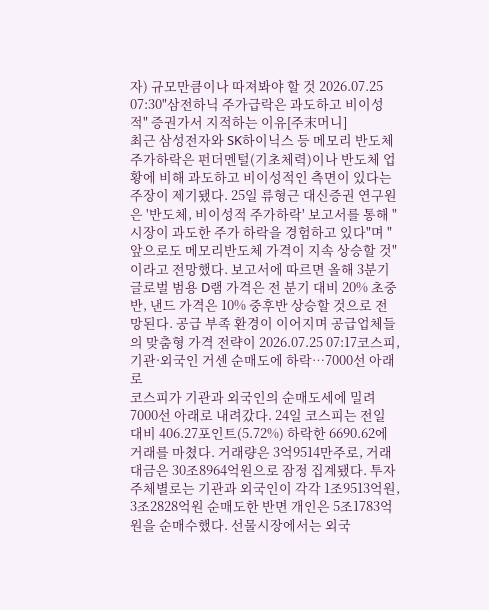자) 규모만큼이나 따져봐야 할 것 2026.07.25 07:30"삼전하닉 주가급락은 과도하고 비이성적" 증권가서 지적하는 이유[주末머니]
최근 삼성전자와 SK하이닉스 등 메모리 반도체 주가하락은 펀더멘털(기초체력)이나 반도체 업황에 비해 과도하고 비이성적인 측면이 있다는 주장이 제기됐다. 25일 류형근 대신증권 연구원은 '반도체, 비이성적 주가하락' 보고서를 통해 "시장이 과도한 주가 하락을 경험하고 있다"며 "앞으로도 메모리반도체 가격이 지속 상승할 것"이라고 전망했다. 보고서에 따르면 올해 3분기 글로벌 범용 D램 가격은 전 분기 대비 20% 초중반, 낸드 가격은 10% 중후반 상승할 것으로 전망된다. 공급 부족 환경이 이어지며 공급업체들의 맞춤형 가격 전략이 2026.07.25 07:17코스피, 기관·외국인 거센 순매도에 하락…7000선 아래로
코스피가 기관과 외국인의 순매도세에 밀려 7000선 아래로 내려갔다. 24일 코스피는 전일 대비 406.27포인트(5.72%) 하락한 6690.62에 거래를 마쳤다. 거래량은 3억9514만주로, 거래대금은 30조8964억원으로 잠정 집계됐다. 투자주체별로는 기관과 외국인이 각각 1조9513억원, 3조2828억원 순매도한 반면 개인은 5조1783억원을 순매수했다. 선물시장에서는 외국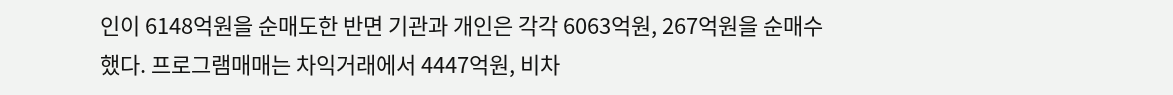인이 6148억원을 순매도한 반면 기관과 개인은 각각 6063억원, 267억원을 순매수했다. 프로그램매매는 차익거래에서 4447억원, 비차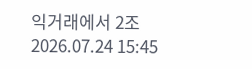익거래에서 2조 2026.07.24 15:45